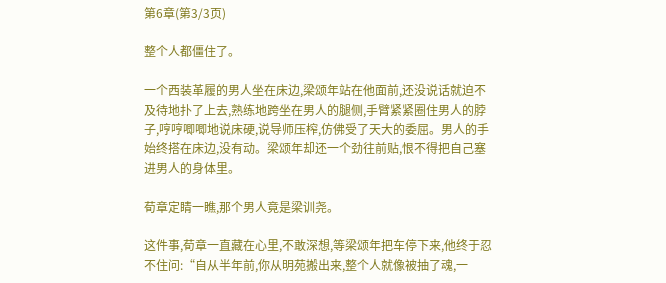第6章(第3/3页)

整个人都僵住了。

一个西装革履的男人坐在床边,梁颂年站在他面前,还没说话就迫不及待地扑了上去,熟练地跨坐在男人的腿侧,手臂紧紧圈住男人的脖子,哼哼唧唧地说床硬,说导师压榨,仿佛受了天大的委屈。男人的手始终搭在床边,没有动。梁颂年却还一个劲往前贴,恨不得把自己塞进男人的身体里。

荀章定睛一瞧,那个男人竟是梁训尧。

这件事,荀章一直藏在心里,不敢深想,等梁颂年把车停下来,他终于忍不住问:“自从半年前,你从明苑搬出来,整个人就像被抽了魂,一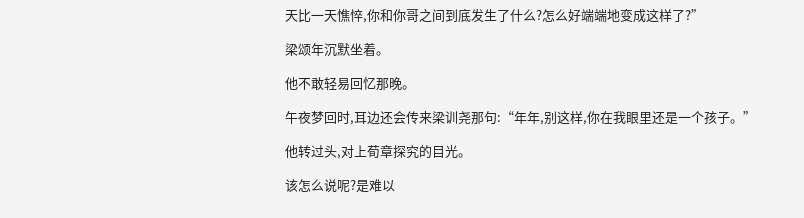天比一天憔悴,你和你哥之间到底发生了什么?怎么好端端地变成这样了?”

梁颂年沉默坐着。

他不敢轻易回忆那晚。

午夜梦回时,耳边还会传来梁训尧那句:“年年,别这样,你在我眼里还是一个孩子。”

他转过头,对上荀章探究的目光。

该怎么说呢?是难以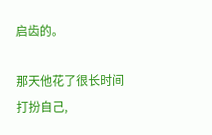启齿的。

那天他花了很长时间打扮自己,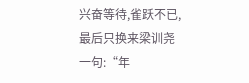兴奋等待,雀跃不已,最后只换来梁训尧一句:“年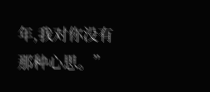年,我对你没有那种心思。”